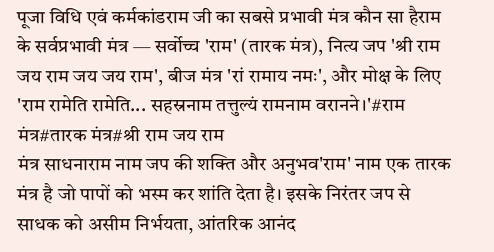पूजा विधि एवं कर्मकांडराम जी का सबसे प्रभावी मंत्र कौन सा हैराम के सर्वप्रभावी मंत्र — सर्वोच्च 'राम' (तारक मंत्र), नित्य जप 'श्री राम जय राम जय जय राम', बीज मंत्र 'रां रामाय नमः', और मोक्ष के लिए 'राम रामेति रामेति... सहस्रनाम तत्तुल्यं रामनाम वरानने।'#राम मंत्र#तारक मंत्र#श्री राम जय राम
मंत्र साधनाराम नाम जप की शक्ति और अनुभव'राम' नाम एक तारक मंत्र है जो पापों को भस्म कर शांति देता है। इसके निरंतर जप से साधक को असीम निर्भयता, आंतरिक आनंद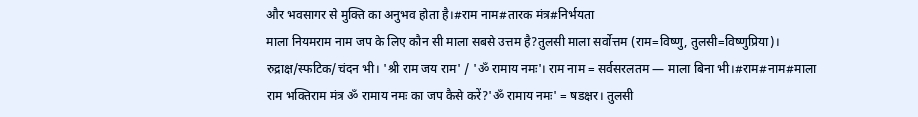और भवसागर से मुक्ति का अनुभव होता है।#राम नाम#तारक मंत्र#निर्भयता
माला नियमराम नाम जप के लिए कौन सी माला सबसे उत्तम है?तुलसी माला सर्वोत्तम (राम=विष्णु, तुलसी=विष्णुप्रिया)। रुद्राक्ष/स्फटिक/चंदन भी। 'श्री राम जय राम' / 'ॐ रामाय नमः'। राम नाम = सर्वसरलतम — माला बिना भी।#राम#नाम#माला
राम भक्तिराम मंत्र ॐ रामाय नमः का जप कैसे करें?'ॐ रामाय नमः' = षडक्षर। तुलसी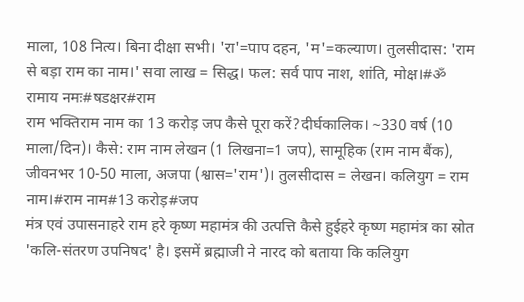माला, 108 नित्य। बिना दीक्षा सभी। 'रा'=पाप दहन, 'म'=कल्याण। तुलसीदास: 'राम से बड़ा राम का नाम।' सवा लाख = सिद्ध। फल: सर्व पाप नाश, शांति, मोक्ष।#ॐ रामाय नमः#षडक्षर#राम
राम भक्तिराम नाम का 13 करोड़ जप कैसे पूरा करें?दीर्घकालिक। ~330 वर्ष (10 माला/दिन)। कैसे: राम नाम लेखन (1 लिखना=1 जप), सामूहिक (राम नाम बैंक), जीवनभर 10-50 माला, अजपा (श्वास='राम')। तुलसीदास = लेखन। कलियुग = राम नाम।#राम नाम#13 करोड़#जप
मंत्र एवं उपासनाहरे राम हरे कृष्ण महामंत्र की उत्पत्ति कैसे हुईहरे कृष्ण महामंत्र का स्रोत 'कलि-संतरण उपनिषद' है। इसमें ब्रह्माजी ने नारद को बताया कि कलियुग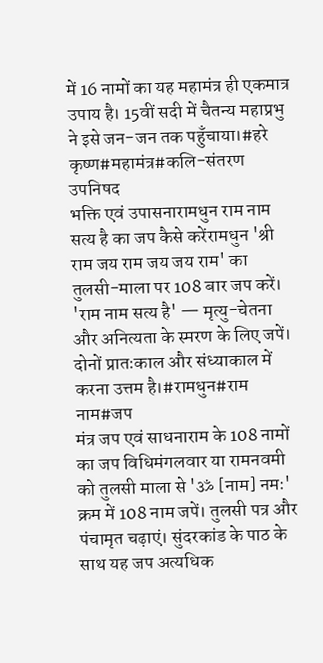में 16 नामों का यह महामंत्र ही एकमात्र उपाय है। 15वीं सदी में चैतन्य महाप्रभु ने इसे जन-जन तक पहुँचाया।#हरे कृष्ण#महामंत्र#कलि-संतरण उपनिषद
भक्ति एवं उपासनारामधुन राम नाम सत्य है का जप कैसे करेंरामधुन 'श्री राम जय राम जय जय राम' का तुलसी-माला पर 108 बार जप करें। 'राम नाम सत्य है' — मृत्यु-चेतना और अनित्यता के स्मरण के लिए जपें। दोनों प्रातःकाल और संध्याकाल में करना उत्तम है।#रामधुन#राम नाम#जप
मंत्र जप एवं साधनाराम के 108 नामों का जप विधिमंगलवार या रामनवमी को तुलसी माला से 'ॐ [नाम] नमः' क्रम में 108 नाम जपें। तुलसी पत्र और पंचामृत चढ़ाएं। सुंदरकांड के पाठ के साथ यह जप अत्यधिक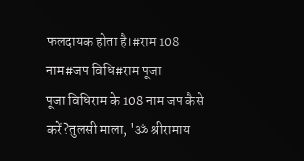फलदायक होता है।#राम 108 नाम#जप विधि#राम पूजा
पूजा विधिराम के 108 नाम जप कैसे करें?तुलसी माला, 'ॐ श्रीरामाय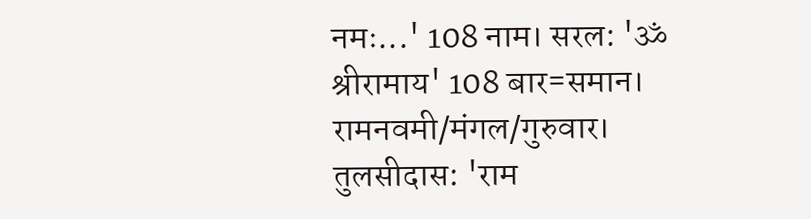नमः...' 108 नाम। सरल: 'ॐ श्रीरामाय' 108 बार=समान। रामनवमी/मंगल/गुरुवार। तुलसीदास: 'राम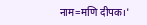नाम=मणि दीपक।'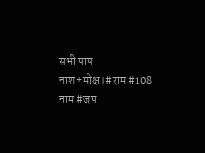सभी पाप नाश+मोक्ष।#राम#108 नाम#जप